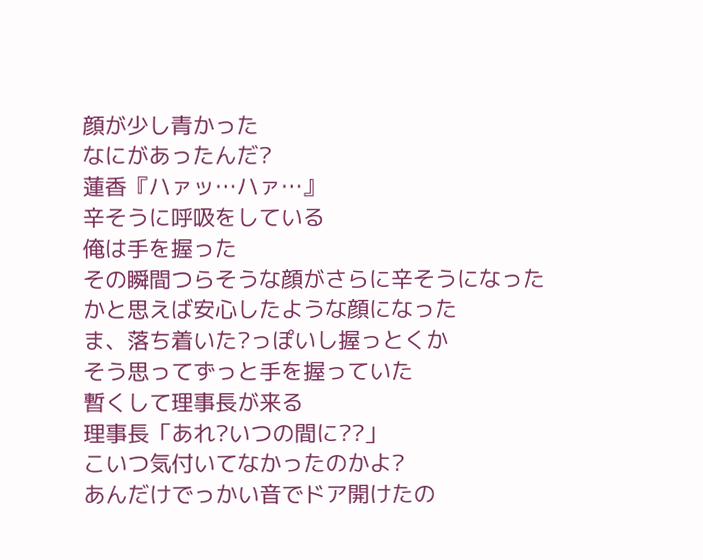顔が少し青かった
なにがあったんだ?
蓮香『ハァッ…ハァ…』
辛そうに呼吸をしている
俺は手を握った
その瞬間つらそうな顔がさらに辛そうになった
かと思えば安心したような顔になった
ま、落ち着いた?っぽいし握っとくか
そう思ってずっと手を握っていた
暫くして理事長が来る
理事長「あれ?いつの間に??」
こいつ気付いてなかったのかよ?
あんだけでっかい音でドア開けたの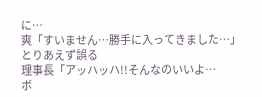に…
爽「すいません…勝手に入ってきました…」
とりあえず誤る
理事長「アッハッハ!!そんなのいいよ…
ボ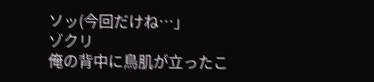ソッ(今回だけね…」
ゾクリ
俺の背中に鳥肌が立ったこ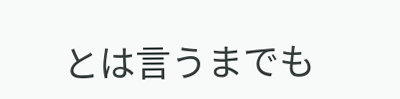とは言うまでも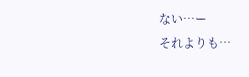ない…ー
それよりも…